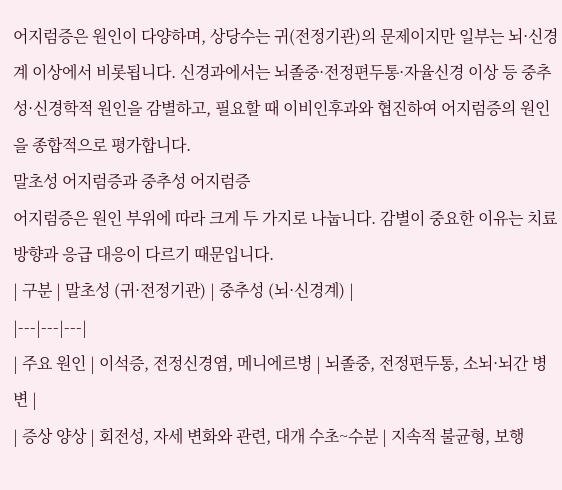어지럼증은 원인이 다양하며, 상당수는 귀(전정기관)의 문제이지만 일부는 뇌·신경계 이상에서 비롯됩니다. 신경과에서는 뇌졸중·전정편두통·자율신경 이상 등 중추성·신경학적 원인을 감별하고, 필요할 때 이비인후과와 협진하여 어지럼증의 원인을 종합적으로 평가합니다.
말초성 어지럼증과 중추성 어지럼증
어지럼증은 원인 부위에 따라 크게 두 가지로 나눕니다. 감별이 중요한 이유는 치료 방향과 응급 대응이 다르기 때문입니다.
| 구분 | 말초성 (귀·전정기관) | 중추성 (뇌·신경계) |
|---|---|---|
| 주요 원인 | 이석증, 전정신경염, 메니에르병 | 뇌졸중, 전정편두통, 소뇌·뇌간 병변 |
| 증상 양상 | 회전성, 자세 변화와 관련, 대개 수초~수분 | 지속적 불균형, 보행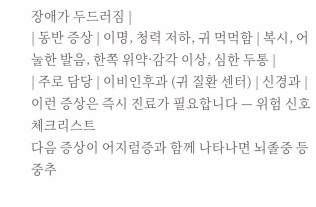장애가 두드러짐 |
| 동반 증상 | 이명, 청력 저하, 귀 먹먹함 | 복시, 어눌한 발음, 한쪽 위약·감각 이상, 심한 두통 |
| 주로 담당 | 이비인후과 (귀 질환 센터) | 신경과 |
이런 증상은 즉시 진료가 필요합니다 — 위험 신호 체크리스트
다음 증상이 어지럼증과 함께 나타나면 뇌졸중 등 중추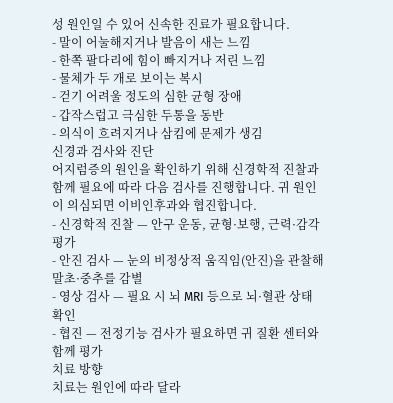성 원인일 수 있어 신속한 진료가 필요합니다.
- 말이 어눌해지거나 발음이 새는 느낌
- 한쪽 팔다리에 힘이 빠지거나 저린 느낌
- 물체가 두 개로 보이는 복시
- 걷기 어려울 정도의 심한 균형 장애
- 갑작스럽고 극심한 두통을 동반
- 의식이 흐려지거나 삼킴에 문제가 생김
신경과 검사와 진단
어지럼증의 원인을 확인하기 위해 신경학적 진찰과 함께 필요에 따라 다음 검사를 진행합니다. 귀 원인이 의심되면 이비인후과와 협진합니다.
- 신경학적 진찰 — 안구 운동, 균형·보행, 근력·감각 평가
- 안진 검사 — 눈의 비정상적 움직임(안진)을 관찰해 말초·중추를 감별
- 영상 검사 — 필요 시 뇌 MRI 등으로 뇌·혈관 상태 확인
- 협진 — 전정기능 검사가 필요하면 귀 질환 센터와 함께 평가
치료 방향
치료는 원인에 따라 달라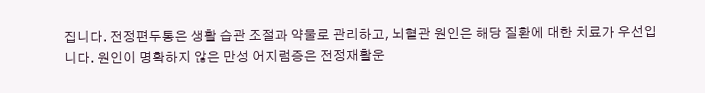집니다. 전정편두통은 생활 습관 조절과 약물로 관리하고, 뇌혈관 원인은 해당 질환에 대한 치료가 우선입니다. 원인이 명확하지 않은 만성 어지럼증은 전정재활운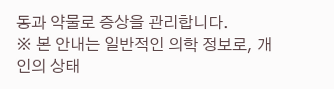동과 약물로 증상을 관리합니다.
※ 본 안내는 일반적인 의학 정보로, 개인의 상태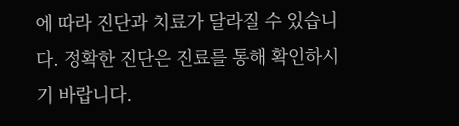에 따라 진단과 치료가 달라질 수 있습니다. 정확한 진단은 진료를 통해 확인하시기 바랍니다.